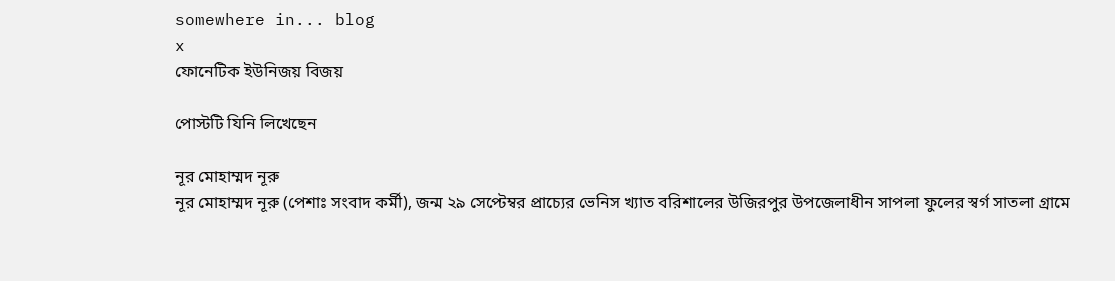somewhere in... blog
x
ফোনেটিক ইউনিজয় বিজয়

পোস্টটি যিনি লিখেছেন

নূর মোহাম্মদ নূরু
নূর মোহাম্মদ নূরু (পেশাঃ সংবাদ কর্মী), জন্ম ২৯ সেপ্টেম্বর প্রাচ্যের ভেনিস খ্যাত বরিশালের উজিরপুর উপজেলাধীন সাপলা ফুলের স্বর্গ সাতলা গ্রামে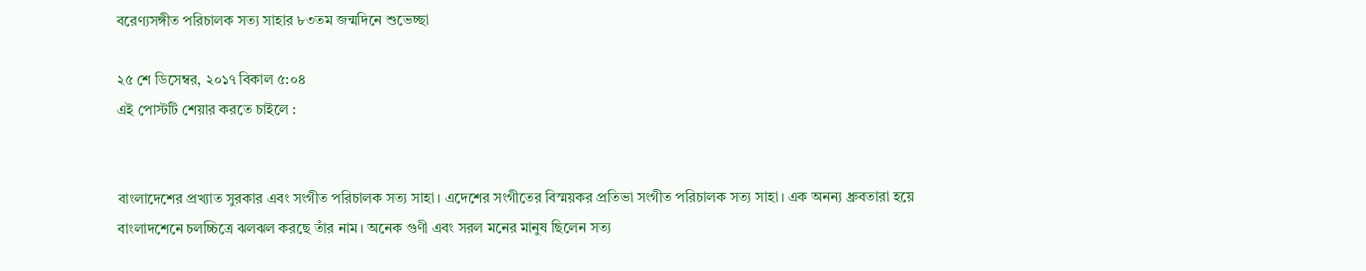বরেণ্যসঙ্গীত পরিচালক সত্য সাহার ৮৩তম জন্মদিনে শুভেচ্ছা

২৫ শে ডিসেম্বর, ২০১৭ বিকাল ৫:০৪
এই পোস্টটি শেয়ার করতে চাইলে :


বাংলাদেশের প্রখ্যাত সুরকার এবং সংগীত পরিচালক সত্য সাহা। এদেশের সংগীতের বিস্ময়কর প্রতিভা সংগীত পরিচালক সত্য সাহা। এক অনন্য ধ্রুবতারা হয়ে বাংলাদশেনে চলচ্চিত্রে ঝলঝল করছে তাঁর নাম। অনেক গুণী এবং সরল মনের মানুষ ছিলেন সত্য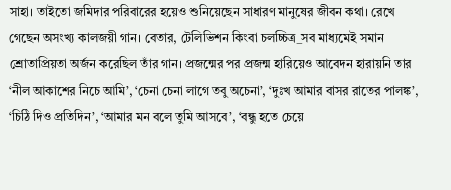সাহা। তাইতো জমিদার পরিবারের হয়েও শুনিয়েছেন সাধারণ মানুষের জীবন কথা। রেখে গেছেন অসংখ্য কালজয়ী গান। বেতার, টেলিভিশন কিংবা চলচ্চিত্র_সব মাধ্যমেই সমান শ্রোতাপ্রিয়তা অর্জন করেছিল তাঁর গান। প্রজন্মের পর প্রজন্ম হারিয়েও আবেদন হারায়নি তার ‘নীল আকাশের নিচে আমি’, ‘চেনা চেনা লাগে তবু অচেনা’, ‘দুঃখ আমার বাসর রাতের পালঙ্ক’, ‘চিঠি দিও প্রতিদিন’, ‘আমার মন বলে তুমি আসবে’, ‘বন্ধু হতে চেয়ে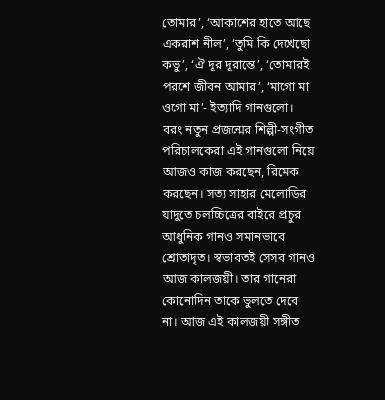তোমার’, ‘আকাশের হাতে আছে একরাশ নীল’, ‘তুমি কি দেখেছো কভু’, ‘ঐ দূর দূরান্তে’, ‘তোমারই পরশে জীবন আমার’, ‘মাগো মা ওগো মা’- ইত্যাদি গানগুলো। বরং নতুন প্রজন্মের শিল্পী-সংগীত পরিচালকেরা এই গানগুলো নিয়ে আজও কাজ করছেন, রিমেক করছেন। সত্য সাহার মেলোডির যাদুতে চলচ্চিত্রের বাইরে প্রচুর আধুনিক গানও সমানভাবে শ্রোতাদৃত। স্বভাবতই সেসব গানও আজ কালজয়ী। তার গানেরা কোনোদিন তাকে ভুলতে দেবে না। আজ এই কালজয়ী সঙ্গীত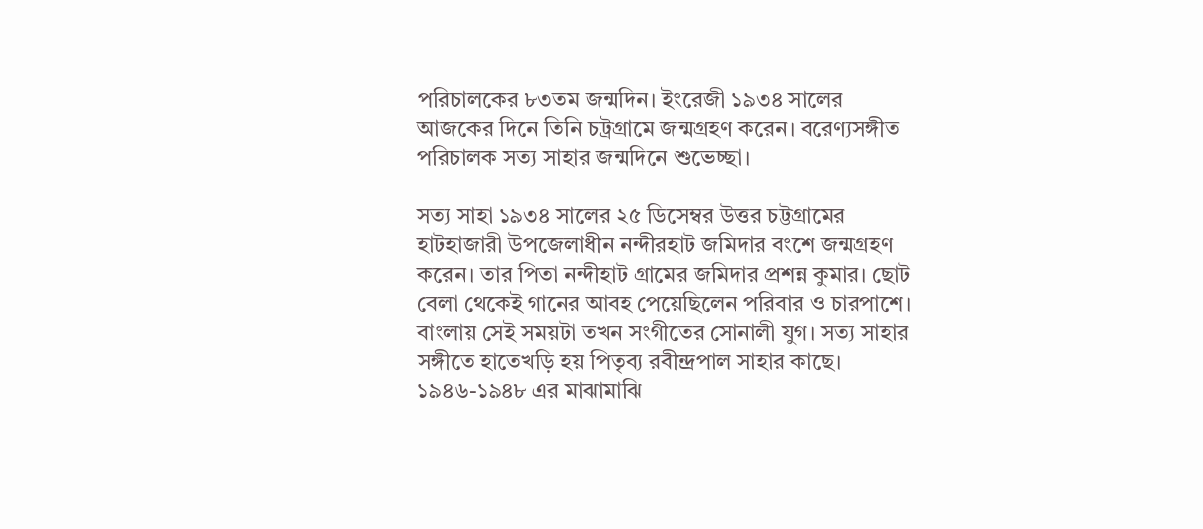পরিচালকের ৮৩তম জন্মদিন। ইংরেজী ১৯৩৪ সালের আজকের দিনে তিনি চট্রগ্রামে জন্মগ্রহণ করেন। বরেণ্যসঙ্গীত পরিচালক সত্য সাহার জন্মদিনে শুভেচ্ছা।

সত্য সাহা ১৯৩৪ সালের ২৫ ডিসেম্বর উত্তর চট্টগ্রামের হাটহাজারী উপজেলাধীন নন্দীরহাট জমিদার বংশে জন্মগ্রহণ করেন। তার পিতা নন্দীহাট গ্রামের জমিদার প্রশন্ন কুমার। ছোট বেলা থেকেই গানের আবহ পেয়েছিলেন পরিবার ও চারপাশে। বাংলায় সেই সময়টা তখন সংগীতের সোনালী যুগ। সত্য সাহার সঙ্গীতে হাতেখড়ি হয় পিতৃব্য রবীন্দ্রপাল সাহার কাছে। ১৯৪৬-১৯৪৮ এর মাঝামাঝি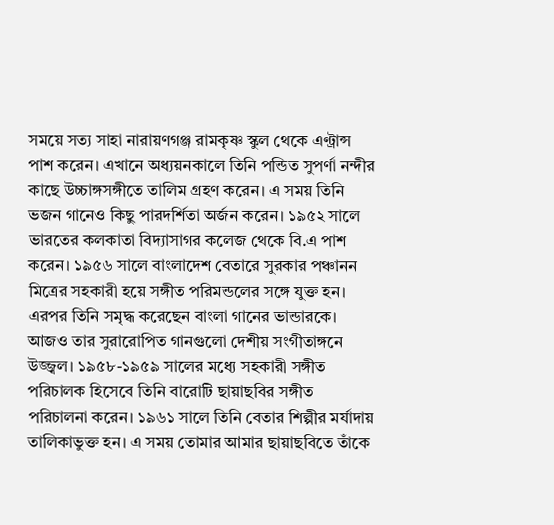সময়ে সত্য সাহা নারায়ণগঞ্জ রামকৃষ্ণ স্কুল থেকে এণ্ট্রান্স পাশ করেন। এখানে অধ্যয়নকালে তিনি পন্ডিত সুপর্ণা নন্দীর কাছে উচ্চাঙ্গসঙ্গীতে তালিম গ্রহণ করেন। এ সময় তিনি ভজন গানেও কিছু পারদর্শিতা অর্জন করেন। ১৯৫২ সালে ভারতের কলকাতা বিদ্যাসাগর কলেজ থেকে বি.এ পাশ করেন। ১৯৫৬ সালে বাংলাদেশ বেতারে সুরকার পঞ্চানন মিত্রের সহকারী হয়ে সঙ্গীত পরিমন্ডলের সঙ্গে যুক্ত হন। এরপর তিনি সমৃদ্ধ করেছেন বাংলা গানের ভান্ডারকে। আজও তার সুরারোপিত গানগুলো দেশীয় সংগীতাঙ্গনে উজ্জ্বল। ১৯৫৮-১৯৫৯ সালের মধ্যে সহকারী সঙ্গীত পরিচালক হিসেবে তিনি বারোটি ছায়াছবির সঙ্গীত পরিচালনা করেন। ১৯৬১ সালে তিনি বেতার শিল্পীর মর্যাদায় তালিকাভুক্ত হন। এ সময় তোমার আমার ছায়াছবিতে তাঁকে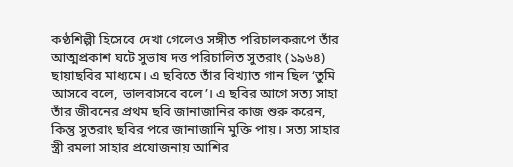কণ্ঠশিল্পী হিসেবে দেখা গেলেও সঙ্গীত পরিচালকরূপে তাঁর আত্মপ্রকাশ ঘটে সুভাষ দত্ত পরিচালিত সুতরাং (১৯৬৪) ছায়াছবির মাধ্যমে। এ ছবিতে তাঁর বিখ্যাত গান ছিল ‘তুমি আসবে বলে, ভালবাসবে বলে’। এ ছবির আগে সত্য সাহা তাঁর জীবনের প্রথম ছবি জানাজানির কাজ শুরু করেন, কিন্তু সুতরাং ছবির পরে জানাজানি মুক্তি পায়। সত্য সাহার স্ত্রী রমলা সাহার প্রযোজনায় আশির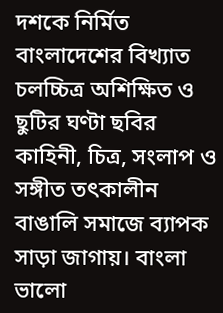দশকে নির্মিত বাংলাদেশের বিখ্যাত চলচ্চিত্র অশিক্ষিত ও ছুটির ঘণ্টা ছবির কাহিনী, চিত্র, সংলাপ ও সঙ্গীত তৎকালীন বাঙালি সমাজে ব্যাপক সাড়া জাগায়। বাংলা ভালো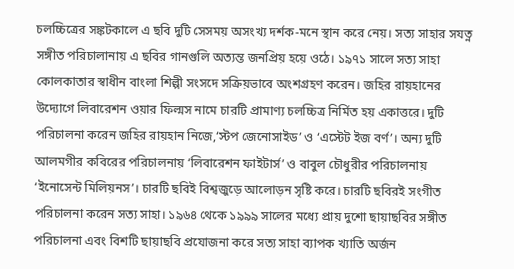চলচ্চিত্রের সঙ্কটকালে এ ছবি দুটি সেসময় অসংখ্য দর্শক-মনে স্থান করে নেয়। সত্য সাহার সযত্ন সঙ্গীত পরিচালানায় এ ছবির গানগুলি অত্যন্ত জনপ্রিয় হয়ে ওঠে। ১৯৭১ সালে সত্য সাহা কোলকাতার স্বাধীন বাংলা শিল্পী সংসদে সক্রিয়ভাবে অংশগ্রহণ করেন। জহির রায়হানের উদ্যোগে লিবারেশন ওয়ার ফিল্মস নামে চারটি প্রামাণ্য চলচ্চিত্র নির্মিত হয় একাত্তরে। দুটি পরিচালনা করেন জহির রায়হান নিজে,‘স্টপ জেনোসাইড’ ও ‘এস্টেট ইজ বর্ণ’। অন্য দুটি আলমগীর কবিরের পরিচালনায় ‘লিবারেশন ফাইটার্স’ ও বাবুল চৌধুরীর পরিচালনায় ‘ইনোসেন্ট মিলিয়নস’। চারটি ছবিই বিশ্বজুড়ে আলোড়ন সৃষ্টি করে। চারটি ছবিরই সংগীত পরিচালনা করেন সত্য সাহা। ১৯৬৪ থেকে ১৯৯৯ সালের মধ্যে প্রায় দুশো ছায়াছবির সঙ্গীত পরিচালনা এবং বিশটি ছায়াছবি প্রযোজনা করে সত্য সাহা ব্যাপক খ্যাতি অর্জন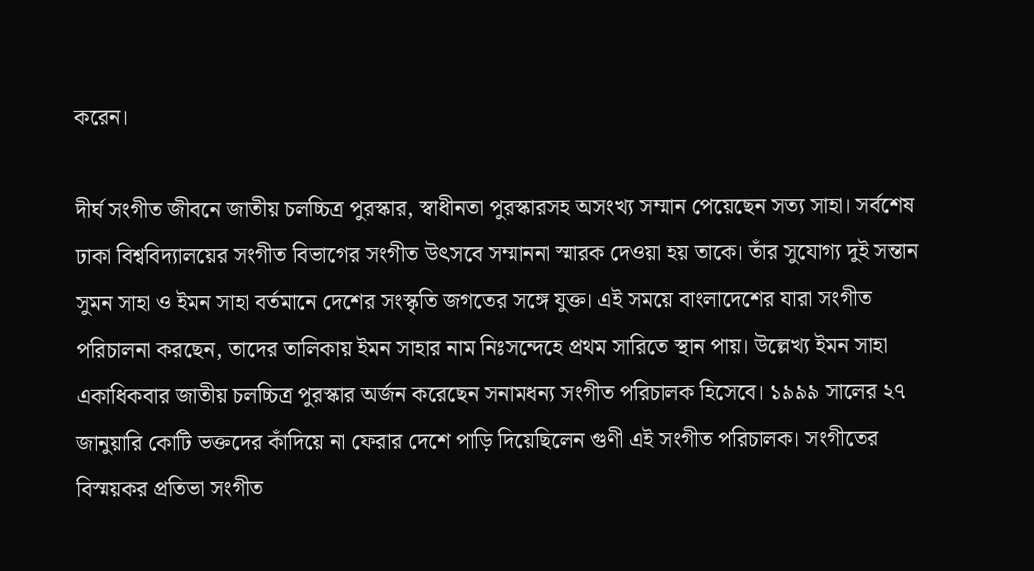করেন।

দীর্ঘ সংগীত জীবনে জাতীয় চলচ্চিত্র পুরস্কার, স্বাধীনতা পুরস্কারসহ অসংখ্য সম্মান পেয়েছেন সত্য সাহা। সর্বশেষ ঢাকা বিশ্ববিদ্যালয়ের সংগীত বিভাগের সংগীত উৎসবে সম্মাননা স্মারক দেওয়া হয় তাকে। তাঁর সুযোগ্য দুই সন্তান সুমন সাহা ও ইমন সাহা বর্তমানে দেশের সংস্কৃতি জগতের সঙ্গে যুক্ত। এই সময়ে বাংলাদেশের যারা সংগীত পরিচালনা করছেন, তাদের তালিকায় ইমন সাহার নাম নিঃসন্দেহে প্রথম সারিতে স্থান পায়। উল্লেখ্য ইমন সাহা একাধিকবার জাতীয় চলচ্চিত্র পুরস্কার অর্জন করেছেন সনামধন্য সংগীত পরিচালক হিসেবে। ১৯৯৯ সালের ২৭ জানুয়ারি কোটি ভক্তদের কাঁদিয়ে না ফেরার দেশে পাড়ি দিয়েছিলেন গুণী এই সংগীত পরিচালক। সংগীতের বিস্ময়কর প্রতিভা সংগীত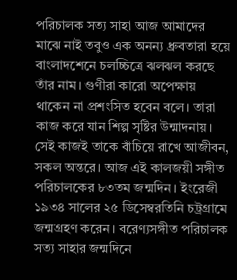পরিচালক সত্য সাহা আজ আমাদের মাঝে নাই তবুও এক অনন্য ধ্রুবতারা হয়ে বাংলাদশেনে চলচ্চিত্রে ঝলঝল করছে তাঁর নাম। গুণীরা কারো অপেক্ষায় থাকেন না প্রশংসিত হবেন বলে। তারা কাজ করে যান শিল্প সৃষ্টির উন্মাদনায়। সেই কাজই তাকে বাঁচিয়ে রাখে আজীবন, সকল অন্তরে। আজ এই কালজয়ী সঙ্গীত পরিচালকের ৮৩তম জন্মদিন। ইংরেজী ১৯৩৪ সালের ২৫ ডিসেম্বরতিনি চট্রগ্রামে জন্মগ্রহণ করেন। বরেণ্যসঙ্গীত পরিচালক সত্য সাহার জন্মদিনে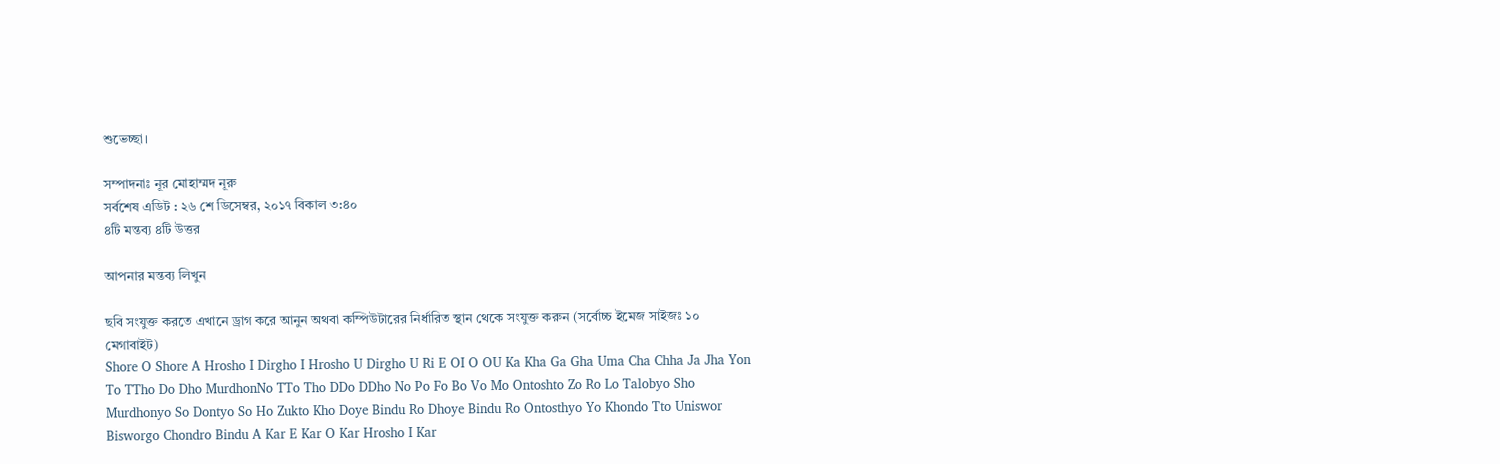শুভেচ্ছা।

সম্পাদনাঃ নূর মোহাম্মদ নূরু
সর্বশেষ এডিট : ২৬ শে ডিসেম্বর, ২০১৭ বিকাল ৩:৪০
৪টি মন্তব্য ৪টি উত্তর

আপনার মন্তব্য লিখুন

ছবি সংযুক্ত করতে এখানে ড্রাগ করে আনুন অথবা কম্পিউটারের নির্ধারিত স্থান থেকে সংযুক্ত করুন (সর্বোচ্চ ইমেজ সাইজঃ ১০ মেগাবাইট)
Shore O Shore A Hrosho I Dirgho I Hrosho U Dirgho U Ri E OI O OU Ka Kha Ga Gha Uma Cha Chha Ja Jha Yon To TTho Do Dho MurdhonNo TTo Tho DDo DDho No Po Fo Bo Vo Mo Ontoshto Zo Ro Lo Talobyo Sho Murdhonyo So Dontyo So Ho Zukto Kho Doye Bindu Ro Dhoye Bindu Ro Ontosthyo Yo Khondo Tto Uniswor Bisworgo Chondro Bindu A Kar E Kar O Kar Hrosho I Kar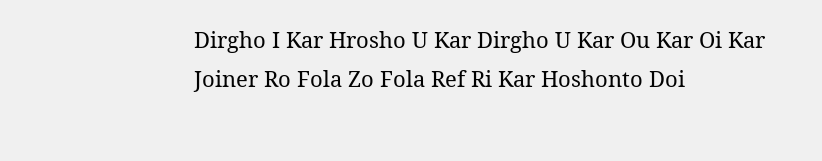Dirgho I Kar Hrosho U Kar Dirgho U Kar Ou Kar Oi Kar Joiner Ro Fola Zo Fola Ref Ri Kar Hoshonto Doi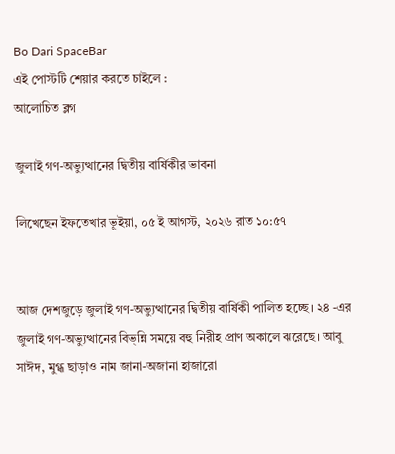Bo Dari SpaceBar
এই পোস্টটি শেয়ার করতে চাইলে :
আলোচিত ব্লগ

জুলাই গণ-অভ্যুত্থানের দ্বিতীয় বার্ষিকীর ভাবনা

লিখেছেন ইফতেখার ভূইয়া, ০৫ ই আগস্ট, ২০২৬ রাত ১০:৫৭


আজ দেশজুড়ে জুলাই গণ-অভ্যুত্থানের দ্বিতীয় বার্ষিকী পালিত হচ্ছে। ২৪ -এর জুলাই গণ-অভ্যুত্থানের বিভ্ন্নি সময়ে বহু নিরীহ প্রাণ অকালে ঝরেছে। আবু সাঈদ, মুগ্ধ ছাড়াও নাম জানা-অজানা হাজারো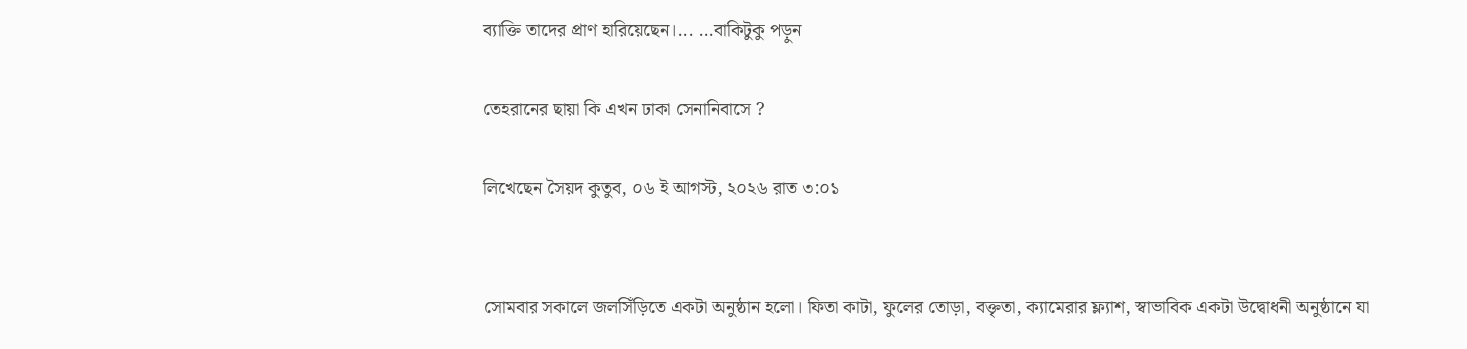ব্যাক্তি তাদের প্রাণ হারিয়েছেন।... ...বাকিটুকু পড়ুন

তেহরানের ছায়া কি এখন ঢাকা সেনানিবাসে ?

লিখেছেন সৈয়দ কুতুব, ০৬ ই আগস্ট, ২০২৬ রাত ৩:০১


সোমবার সকালে জলসিঁড়িতে একটা অনুষ্ঠান হলো। ফিতা কাটা, ফুলের তোড়া, বক্তৃতা, ক্যামেরার ফ্ল্যাশ, স্বাভাবিক একটা উদ্বোধনী অনুষ্ঠানে যা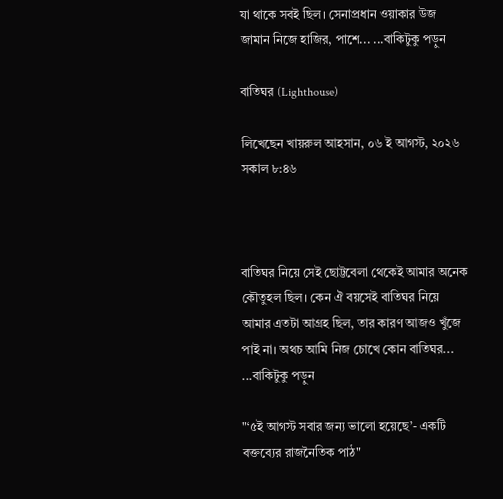যা থাকে সবই ছিল। সেনাপ্রধান ওয়াকার উজ জামান নিজে হাজির, পাশে... ...বাকিটুকু পড়ুন

বাতিঘর (Lighthouse)

লিখেছেন খায়রুল আহসান, ০৬ ই আগস্ট, ২০২৬ সকাল ৮:৪৬



বাতিঘর নিয়ে সেই ছোট্টবেলা থেকেই আমার অনেক কৌতুহল ছিল। কেন ঐ বয়সেই বাতিঘর নিয়ে আমার এতটা আগ্রহ ছিল, তার কারণ আজও খুঁজে পাই না। অথচ আমি নিজ চোখে কোন বাতিঘর... ...বাকিটুকু পড়ুন

"‘৫ই আগস্ট সবার জন্য ভালো হয়েছে’- একটি বক্তব্যের রাজনৈতিক পাঠ"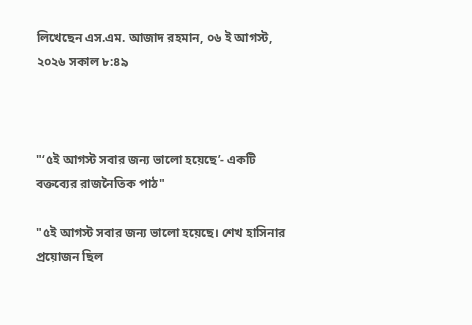লিখেছেন এস.এম. আজাদ রহমান, ০৬ ই আগস্ট, ২০২৬ সকাল ৮:৪৯



"‘৫ই আগস্ট সবার জন্য ভালো হয়েছে’- একটি বক্তব্যের রাজনৈতিক পাঠ"

"৫ই আগস্ট সবার জন্য ভালো হয়েছে। শেখ হাসিনার প্রয়োজন ছিল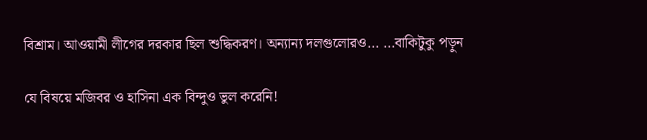বিশ্রাম। আওয়ামী লীগের দরকার ছিল শুদ্ধিকরণ। অন্যান্য দলগুলোরও... ...বাকিটুকু পড়ুন

যে বিষয়ে মজিবর ও হাসিনা এক বিন্দুও ভুল করেনি!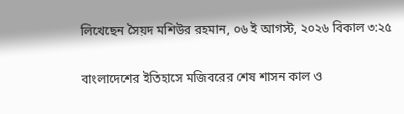লিখেছেন সৈয়দ মশিউর রহমান, ০৬ ই আগস্ট, ২০২৬ বিকাল ৩:২৫


বাংলাদেশের ইতিহাসে মজিবরের শেষ শাসন কাল ও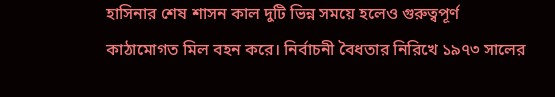হাসিনার শেষ শাসন কাল দুটি ভিন্ন সময়ে হলেও গুরুত্বপূর্ণ কাঠামোগত মিল বহন করে। নির্বাচনী বৈধতার নিরিখে ১৯৭৩ সালের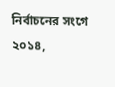নির্বাচনের সংগে ২০১৪,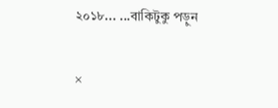২০১৮... ...বাকিটুকু পড়ুন

×